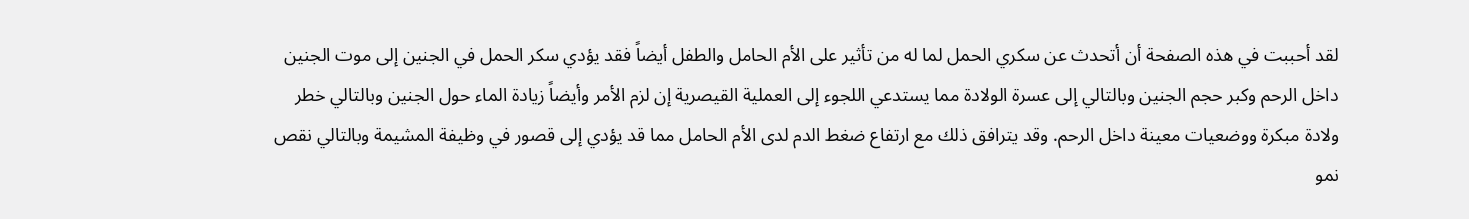لقد أحببت في هذه الصفحة أن أتحدث عن سكري الحمل لما له من تأثير على الأم الحامل والطفل أيضاً فقد يؤدي سكر الحمل في الجنين إلى موت الجنين داخل الرحم وكبر حجم الجنين وبالتالي إلى عسرة الولادة مما يستدعي اللجوء إلى العملية القيصرية إن لزم الأمر وأيضاً زيادة الماء حول الجنين وبالتالي خطر ولادة مبكرة ووضعيات معينة داخل الرحم. وقد يترافق ذلك مع ارتفاع ضغط الدم لدى الأم الحامل مما قد يؤدي إلى قصور في وظيفة المشيمة وبالتالي نقص نمو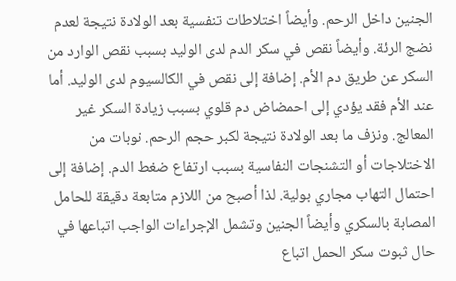الجنين داخل الرحم. وأيضاً اختلاطات تنفسية بعد الولادة نتيجة لعدم نضج الرئة. وأيضاً نقص في سكر الدم لدى الوليد بسبب نقص الوارد من السكر عن طريق دم الأم. إضافة إلى نقص في الكالسيوم لدى الوليد. أما عند الأم فقد يؤدي إلى احمضاض دم قلوي بسبب زيادة السكر غير المعالج. ونزف ما بعد الولادة نتيجة لكبر حجم الرحم. نوبات من الاختلاجات أو التشنجات النفاسية بسبب ارتفاع ضغط الدم. إضافة إلى احتمال التهاب مجاري بولية. لذا أصبح من اللازم متابعة دقيقة للحامل المصابة بالسكري وأيضاً الجنين وتشمل الإجراءات الواجب اتباعها في حال ثبوت سكر الحمل اتباع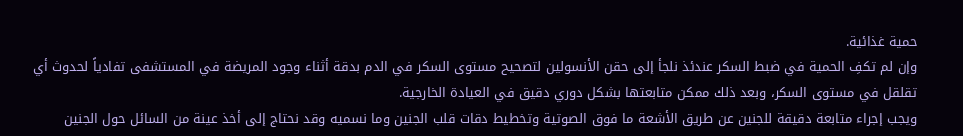حمية غذائية.
وإن لم تكفِ الحمية في ضبط السكر عندئذ نلجأ إلى حقن الأنسولين لتصحيح مستوى السكر في الدم بدقة أثناء وجود المريضة في المستشفى تفادياً لحدوث أي تقلقل في مستوى السكر، وبعد ذلك ممكن متابعتها بشكل دوري دقيق في العيادة الخارجية.
ويجب إجراء متابعة دقيقة للجنين عن طريق الأشعة ما فوق الصوتية وتخطيط دقات قلب الجنين وما نسميه وقد نحتاج إلى أخذ عينة من السائل حول الجنين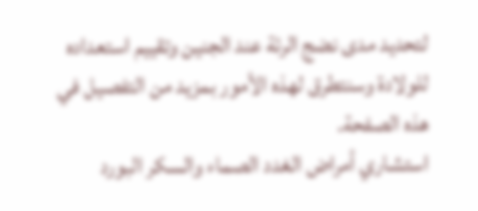لتحديد مدى نضج الرئة عند الجنين وتقييم استعداده للولادة وسنتطرق لهذه الأمور بمزيد من التفصيل في هذه الصفحة.
استشاري أمراض الغدد الصماء والسكر البورد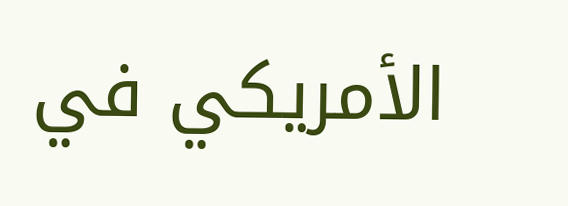الأمريكي في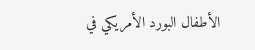الأطفال البورد الأمريكي في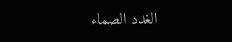الغدد الصماء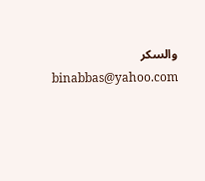والسكر
binabbas@yahoo.com